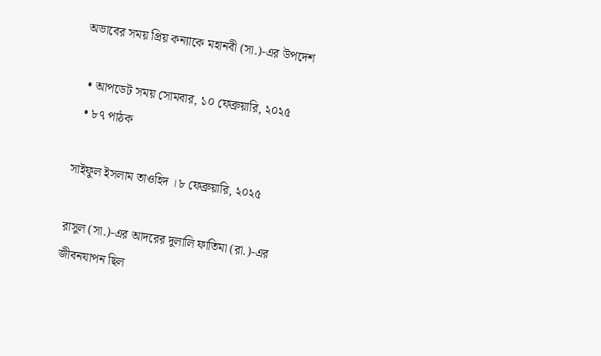অভাবের সময় প্রিয় কন্যাকে মহানবী (সা.)-এর উপদেশ

  • আপডেট সময় সোমবার, ১০ ফেব্রুয়ারি, ২০২৫
  • ৮৭ পাঠক

সাইফুল ইসলাম তাওহিদ ।৮ ফেব্রুয়ারি, ২০২৫

রাসুল (সা.)-এর আদরের দুলালি ফাতিমা (রা.)-এর জীবনযাপন ছিল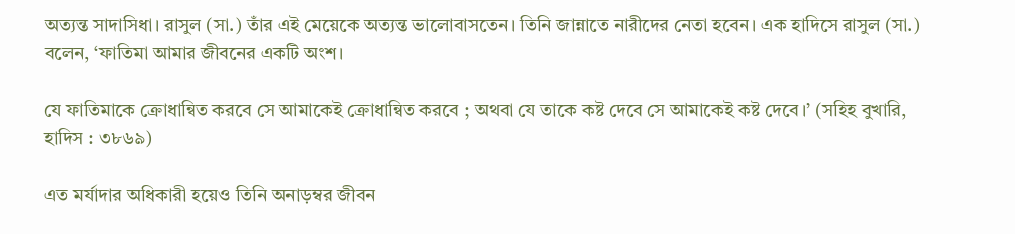অত্যন্ত সাদাসিধা। রাসুল (সা.) তাঁর এই মেয়েকে অত্যন্ত ভালোবাসতেন। তিনি জান্নাতে নারীদের নেতা হবেন। এক হাদিসে রাসুল (সা.) বলেন, ‘ফাতিমা আমার জীবনের একটি অংশ।

যে ফাতিমাকে ক্রোধান্বিত করবে সে আমাকেই ক্রোধান্বিত করবে ; অথবা যে তাকে কষ্ট দেবে সে আমাকেই কষ্ট দেবে।’ (সহিহ বুখারি, হাদিস : ৩৮৬৯)

এত মর্যাদার অধিকারী হয়েও তিনি অনাড়ম্বর জীবন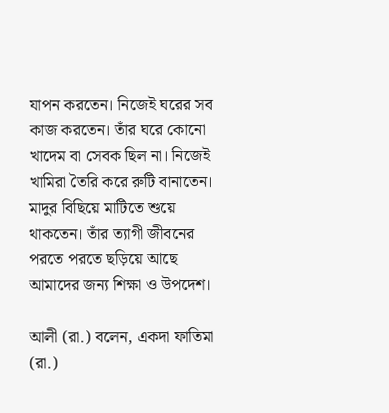যাপন করতেন। নিজেই ঘরের সব কাজ করতেন। তাঁর ঘরে কোনো খাদেম বা সেবক ছিল না। নিজেই খামিরা তৈরি করে রুটি বানাতেন। মাদুর বিছিয়ে মাটিতে শুয়ে থাকতেন। তাঁর ত্যাগী জীবনের পরতে পরতে ছড়িয়ে আছে আমাদের জন্য শিক্ষা ও উপদেশ।

আলী (রা.) বলেন, একদা ফাতিমা (রা.)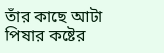তাঁর কাছে আটা পিষার কষ্টের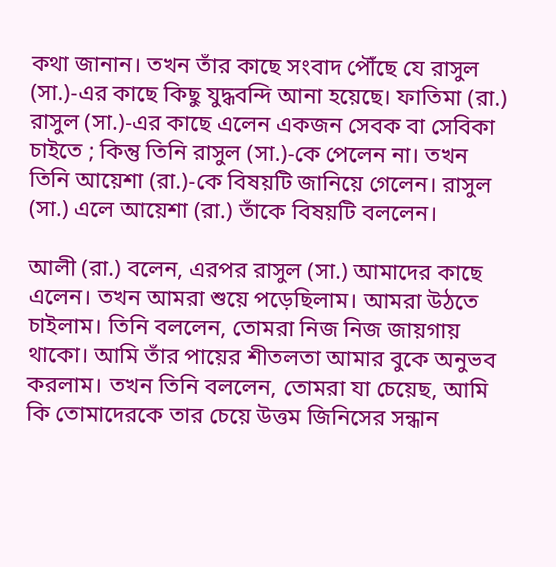কথা জানান। তখন তাঁর কাছে সংবাদ পৌঁছে যে রাসুল (সা.)-এর কাছে কিছু যুদ্ধবন্দি আনা হয়েছে। ফাতিমা (রা.) রাসুল (সা.)-এর কাছে এলেন একজন সেবক বা সেবিকা চাইতে ; কিন্তু তিনি রাসুল (সা.)-কে পেলেন না। তখন তিনি আয়েশা (রা.)-কে বিষয়টি জানিয়ে গেলেন। রাসুল (সা.) এলে আয়েশা (রা.) তাঁকে বিষয়টি বললেন।

আলী (রা.) বলেন, এরপর রাসুল (সা.) আমাদের কাছে এলেন। তখন আমরা শুয়ে পড়েছিলাম। আমরা উঠতে চাইলাম। তিনি বললেন, তোমরা নিজ নিজ জায়গায় থাকো। আমি তাঁর পায়ের শীতলতা আমার বুকে অনুভব করলাম। তখন তিনি বললেন, তোমরা যা চেয়েছ, আমি কি তোমাদেরকে তার চেয়ে উত্তম জিনিসের সন্ধান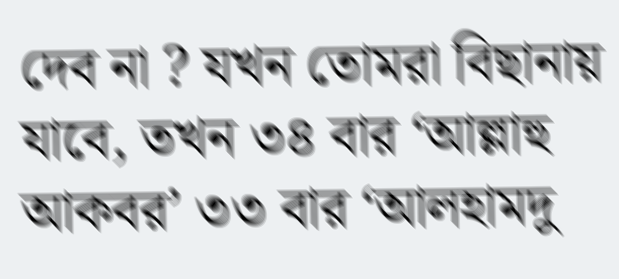দেব না ? যখন তোমরা বিছানায় যাবে, তখন ৩৪ বার ‘আল্লাহু আকবর’ ৩৩ বার ‘আলহামদু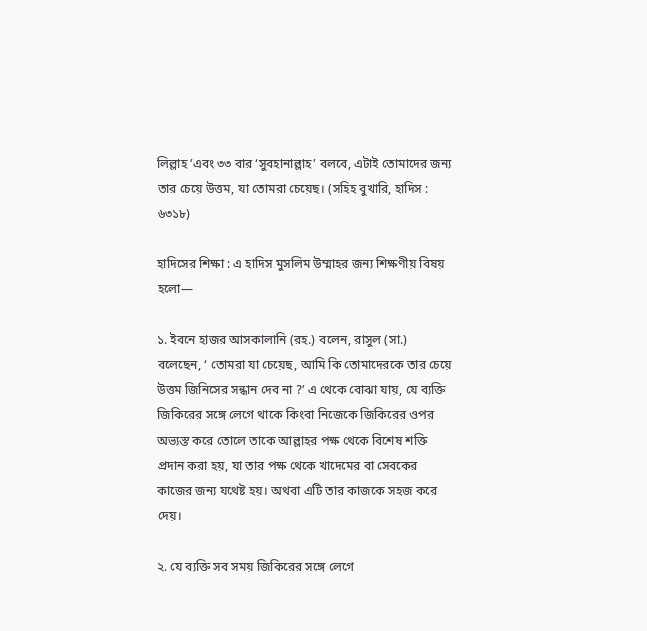লিল্লাহ ’এবং ৩৩ বার ‘সুবহানাল্লাহ’ বলবে, এটাই তোমাদের জন্য তার চেয়ে উত্তম, যা তোমরা চেয়েছ। (সহিহ বুখারি, হাদিস : ৬৩১৮)

হাদিসের শিক্ষা : এ হাদিস মুসলিম উম্মাহর জন্য শিক্ষণীয় বিষয় হলো—

১. ইবনে হাজর আসকালানি (রহ.) বলেন, রাসুল (সা.) বলেছেন, ‘ তোমরা যা চেয়েছ, আমি কি তোমাদেরকে তার চেয়ে উত্তম জিনিসের সন্ধান দেব না ?’ এ থেকে বোঝা যায়, যে ব্যক্তি জিকিরের সঙ্গে লেগে থাকে কিংবা নিজেকে জিকিরের ওপর অভ্যস্ত করে তোলে তাকে আল্লাহর পক্ষ থেকে বিশেষ শক্তি প্রদান করা হয়, যা তার পক্ষ থেকে খাদেমের বা সেবকের কাজের জন্য যথেষ্ট হয়। অথবা এটি তার কাজকে সহজ করে দেয়।

২. যে ব্যক্তি সব সময় জিকিরের সঙ্গে লেগে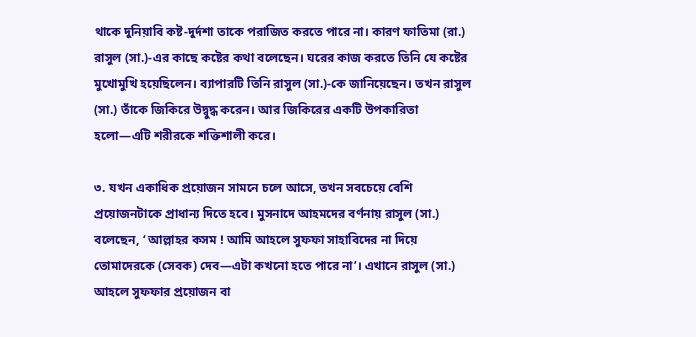থাকে দুনিয়াবি কষ্ট-দুর্দশা তাকে পরাজিত করতে পারে না। কারণ ফাতিমা (রা.) রাসুল (সা.)-এর কাছে কষ্টের কথা বলেছেন। ঘরের কাজ করতে তিনি যে কষ্টের মুখোমুখি হয়েছিলেন। ব্যাপারটি তিনি রাসুল (সা.)-কে জানিয়েছেন। তখন রাসুল (সা.) তাঁকে জিকিরে উদ্বুদ্ধ করেন। আর জিকিরের একটি উপকারিতা হলো—এটি শরীরকে শক্তিশালী করে।

৩. যখন একাধিক প্রয়োজন সামনে চলে আসে, তখন সবচেয়ে বেশি প্রয়োজনটাকে প্রাধান্য দিতে হবে। মুসনাদে আহমদের বর্ণনায় রাসুল (সা.) বলেছেন, ‘ আল্লাহর কসম ! আমি আহলে সুফফা সাহাবিদের না দিয়ে তোমাদেরকে (সেবক) দেব—এটা কখনো হতে পারে না’। এখানে রাসুল (সা.) আহলে সুফফার প্রয়োজন বা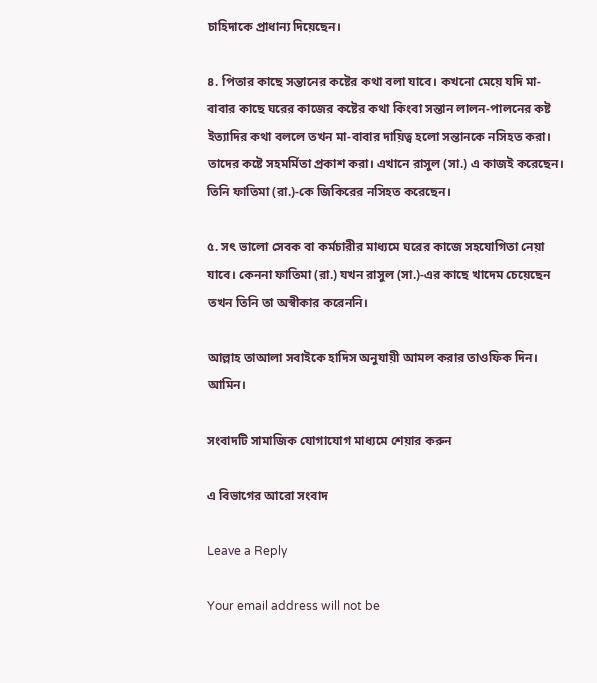চাহিদাকে প্রাধান্য দিয়েছেন।

৪. পিতার কাছে সন্তানের কষ্টের কথা বলা যাবে। কখনো মেয়ে যদি মা-বাবার কাছে ঘরের কাজের কষ্টের কথা কিংবা সন্তান লালন-পালনের কষ্ট ইত্যাদির কথা বললে তখন মা-বাবার দায়িত্ব হলো সন্তানকে নসিহত করা। তাদের কষ্টে সহমর্মিতা প্রকাশ করা। এখানে রাসুল (সা.) এ কাজই করেছেন। তিনি ফাতিমা (রা.)-কে জিকিরের নসিহত করেছেন।

৫. সৎ ভালো সেবক বা কর্মচারীর মাধ্যমে ঘরের কাজে সহযোগিতা নেয়া যাবে। কেননা ফাতিমা (রা.) যখন রাসুল (সা.)-এর কাছে খাদেম চেয়েছেন তখন তিনি তা অস্বীকার করেননি।

আল্লাহ তাআলা সবাইকে হাদিস অনুযায়ী আমল করার তাওফিক দিন। আমিন।

সংবাদটি সামাজিক যোগাযোগ মাধ্যমে শেয়ার করুন

এ বিভাগের আরো সংবাদ

Leave a Reply

Your email address will not be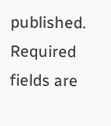published. Required fields are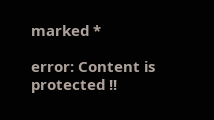marked *

error: Content is protected !!